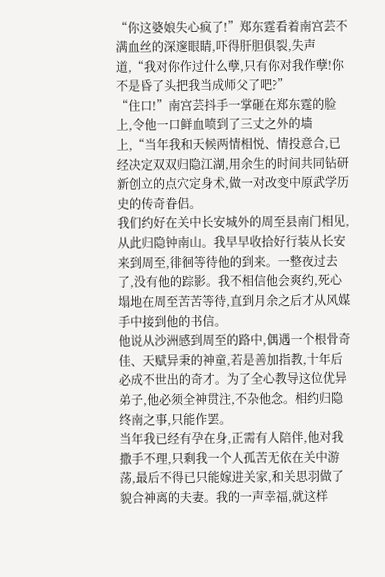“你这婆娘失心疯了!”郑东霆看着南宫芸不满血丝的深邃眼睛,吓得肝胆俱裂,失声道,“我对你作过什么孽,只有你对我作孽!你不是昏了头把我当成师父了吧?”
“住口!”南宫芸抖手一掌砸在郑东霆的脸上,令他一口鲜血喷到了三丈之外的墙上,“当年我和天候两情相悦、情投意合,已经决定双双归隐江湖,用余生的时间共同钻研新创立的点穴定身术,做一对改变中原武学历史的传奇眷侣。
我们约好在关中长安城外的周至县南门相见,从此归隐钟南山。我早早收拾好行装从长安来到周至,徘徊等待他的到来。一整夜过去了,没有他的踪影。我不相信他会爽约,死心塌地在周至苦苦等待,直到月余之后才从风媒手中接到他的书信。
他说从沙洲感到周至的路中,偶遇一个根骨奇佳、天赋异秉的神童,若是善加指教,十年后必成不世出的奇才。为了全心教导这位优异弟子,他必须全神贯注,不杂他念。相约归隐终南之事,只能作罢。
当年我已经有孕在身,正需有人陪伴,他对我撒手不理,只剩我一个人孤苦无依在关中游荡,最后不得已只能嫁进关家,和关思羽做了貌合神离的夫妻。我的一声幸福,就这样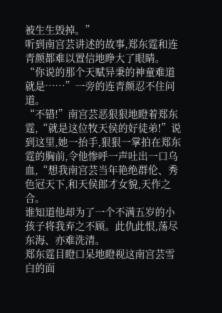被生生毁掉。”
听到南宫芸讲述的故事,郑东霆和连青颜都难以置信地睁大了眼睛。
“你说的那个天赋异秉的神童难道就是……”一旁的连青颜忍不住问道。
“不错!”南宫芸恶狠狠地瞪着郑东霆,“就是这位牧天侯的好徒弟!”说到这里,她一抬手,狠狠一掌拍在郑东霆的胸前,令他惨呼一声吐出一口乌血,“想我南宫芸当年艳绝群伦、秀色冠天下,和天侯郎才女貌,天作之合。
谁知道他却为了一个不满五岁的小孩子将我弃之不顾。此仇此恨,荡尽东海、亦难洗清。
郑东霆目瞪口呆地瞪视这南宫芸雪白的面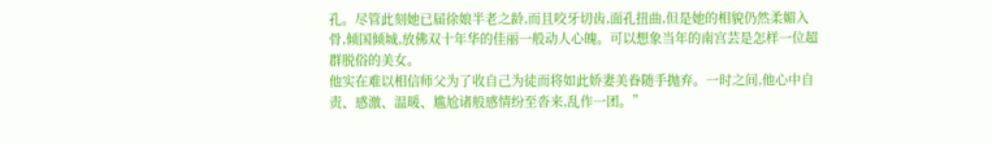孔。尽管此刻她已届徐娘半老之龄,而且咬牙切齿,面孔扭曲,但是她的相貌仍然柔媚入骨,倾国倾城,放佛双十年华的佳丽一般动人心魄。可以想象当年的南宫芸是怎样一位超群脱俗的美女。
他实在难以相信师父为了收自己为徒而将如此娇妻美眷随手抛弃。一时之间,他心中自责、感激、温暖、尴尬诸般感情纷至沓来,乱作一团。”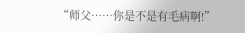“师父……你是不是有毛病啊!”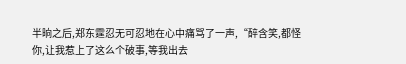半晌之后,郑东霆忍无可忍地在心中痛骂了一声,“醉含笑,都怪你,让我惹上了这么个破事,等我出去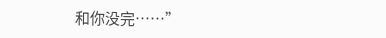和你没完……”